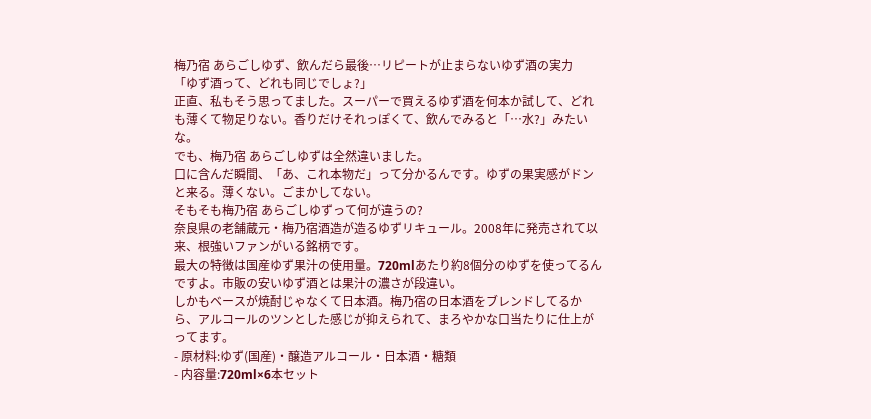梅乃宿 あらごしゆず、飲んだら最後…リピートが止まらないゆず酒の実力
「ゆず酒って、どれも同じでしょ?」
正直、私もそう思ってました。スーパーで買えるゆず酒を何本か試して、どれも薄くて物足りない。香りだけそれっぽくて、飲んでみると「…水?」みたいな。
でも、梅乃宿 あらごしゆずは全然違いました。
口に含んだ瞬間、「あ、これ本物だ」って分かるんです。ゆずの果実感がドンと来る。薄くない。ごまかしてない。
そもそも梅乃宿 あらごしゆずって何が違うの?
奈良県の老舗蔵元・梅乃宿酒造が造るゆずリキュール。2008年に発売されて以来、根強いファンがいる銘柄です。
最大の特徴は国産ゆず果汁の使用量。720mlあたり約8個分のゆずを使ってるんですよ。市販の安いゆず酒とは果汁の濃さが段違い。
しかもベースが焼酎じゃなくて日本酒。梅乃宿の日本酒をブレンドしてるから、アルコールのツンとした感じが抑えられて、まろやかな口当たりに仕上がってます。
- 原材料:ゆず(国産)・醸造アルコール・日本酒・糖類
- 内容量:720ml×6本セット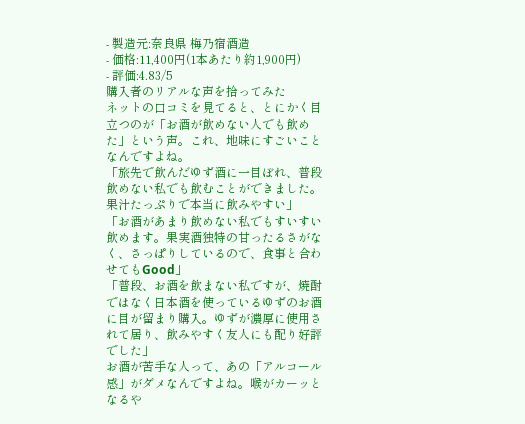- 製造元:奈良県 梅乃宿酒造
- 価格:11,400円(1本あたり約1,900円)
- 評価:4.83/5
購入者のリアルな声を拾ってみた
ネットの口コミを見てると、とにかく目立つのが「お酒が飲めない人でも飲めた」という声。これ、地味にすごいことなんですよね。
「旅先で飲んだゆず酒に一目ぼれ、普段飲めない私でも飲むことができました。果汁たっぷりで本当に飲みやすい」
「お酒があまり飲めない私でもすいすい飲めます。果実酒独特の甘ったるさがなく、さっぱりしているので、食事と合わせてもGood」
「普段、お酒を飲まない私ですが、焼酎ではなく日本酒を使っているゆずのお酒に目が留まり購入。ゆずが濃厚に使用されて居り、飲みやすく友人にも配り好評でした」
お酒が苦手な人って、あの「アルコール感」がダメなんですよね。喉がカーッとなるや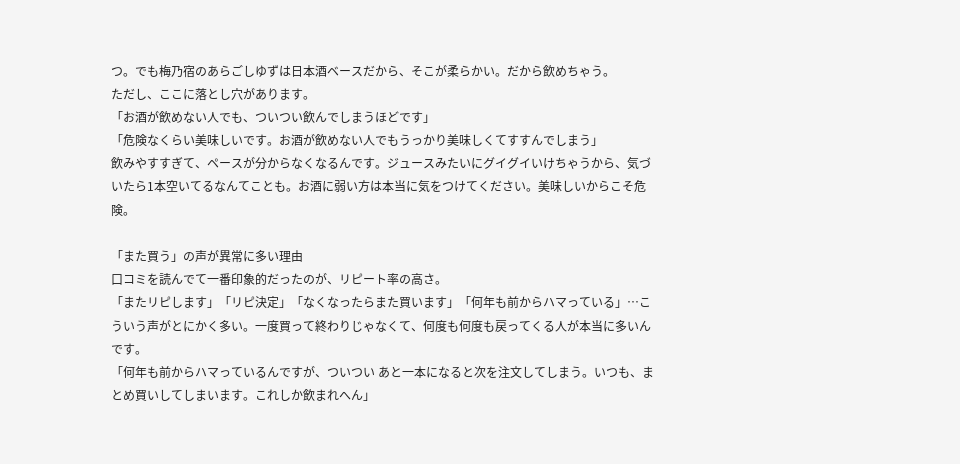つ。でも梅乃宿のあらごしゆずは日本酒ベースだから、そこが柔らかい。だから飲めちゃう。
ただし、ここに落とし穴があります。
「お酒が飲めない人でも、ついつい飲んでしまうほどです」
「危険なくらい美味しいです。お酒が飲めない人でもうっかり美味しくてすすんでしまう」
飲みやすすぎて、ペースが分からなくなるんです。ジュースみたいにグイグイいけちゃうから、気づいたら1本空いてるなんてことも。お酒に弱い方は本当に気をつけてください。美味しいからこそ危険。

「また買う」の声が異常に多い理由
口コミを読んでて一番印象的だったのが、リピート率の高さ。
「またリピします」「リピ決定」「なくなったらまた買います」「何年も前からハマっている」…こういう声がとにかく多い。一度買って終わりじゃなくて、何度も何度も戻ってくる人が本当に多いんです。
「何年も前からハマっているんですが、ついつい あと一本になると次を注文してしまう。いつも、まとめ買いしてしまいます。これしか飲まれへん」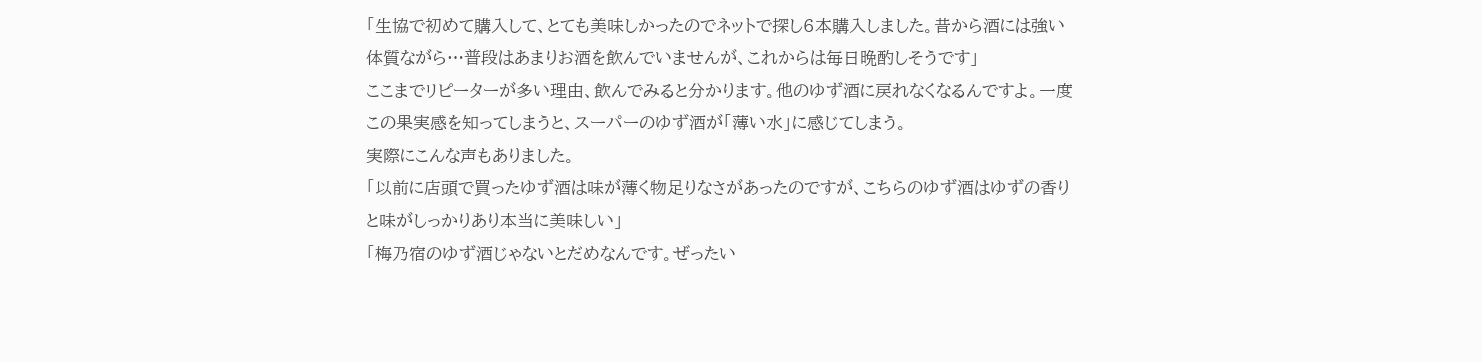「生協で初めて購入して、とても美味しかったのでネットで探し6本購入しました。昔から酒には強い体質ながら…普段はあまりお酒を飲んでいませんが、これからは毎日晩酌しそうです」
ここまでリピーターが多い理由、飲んでみると分かります。他のゆず酒に戻れなくなるんですよ。一度この果実感を知ってしまうと、スーパーのゆず酒が「薄い水」に感じてしまう。
実際にこんな声もありました。
「以前に店頭で買ったゆず酒は味が薄く物足りなさがあったのですが、こちらのゆず酒はゆずの香りと味がしっかりあり本当に美味しい」
「梅乃宿のゆず酒じゃないとだめなんです。ぜったい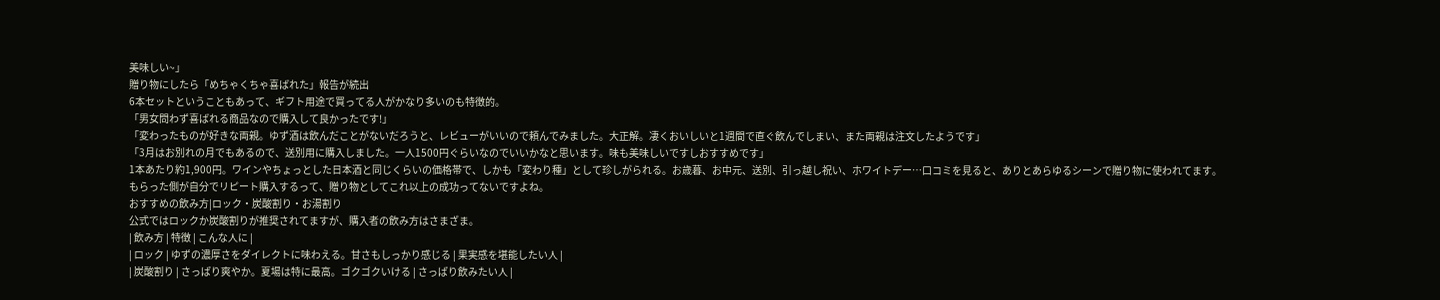美味しい~」
贈り物にしたら「めちゃくちゃ喜ばれた」報告が続出
6本セットということもあって、ギフト用途で買ってる人がかなり多いのも特徴的。
「男女問わず喜ばれる商品なので購入して良かったです!」
「変わったものが好きな両親。ゆず酒は飲んだことがないだろうと、レビューがいいので頼んでみました。大正解。凄くおいしいと1週間で直ぐ飲んでしまい、また両親は注文したようです」
「3月はお別れの月でもあるので、送別用に購入しました。一人1500円ぐらいなのでいいかなと思います。味も美味しいですしおすすめです」
1本あたり約1,900円。ワインやちょっとした日本酒と同じくらいの価格帯で、しかも「変わり種」として珍しがられる。お歳暮、お中元、送別、引っ越し祝い、ホワイトデー…口コミを見ると、ありとあらゆるシーンで贈り物に使われてます。
もらった側が自分でリピート購入するって、贈り物としてこれ以上の成功ってないですよね。
おすすめの飲み方|ロック・炭酸割り・お湯割り
公式ではロックか炭酸割りが推奨されてますが、購入者の飲み方はさまざま。
| 飲み方 | 特徴 | こんな人に |
| ロック | ゆずの濃厚さをダイレクトに味わえる。甘さもしっかり感じる | 果実感を堪能したい人 |
| 炭酸割り | さっぱり爽やか。夏場は特に最高。ゴクゴクいける | さっぱり飲みたい人 |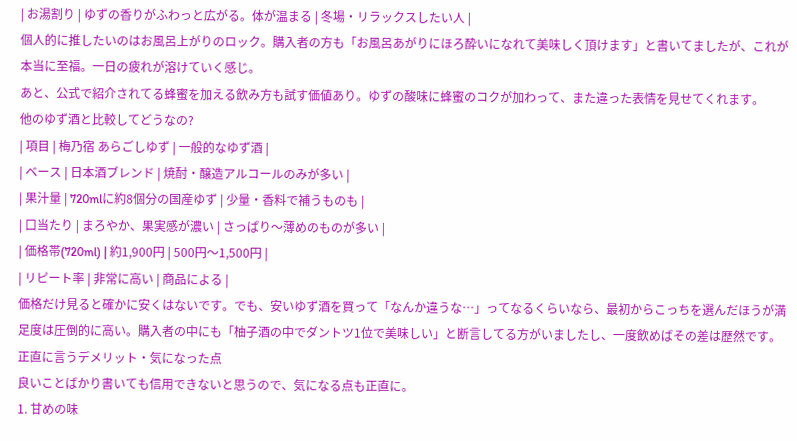| お湯割り | ゆずの香りがふわっと広がる。体が温まる | 冬場・リラックスしたい人 |
個人的に推したいのはお風呂上がりのロック。購入者の方も「お風呂あがりにほろ酔いになれて美味しく頂けます」と書いてましたが、これが本当に至福。一日の疲れが溶けていく感じ。
あと、公式で紹介されてる蜂蜜を加える飲み方も試す価値あり。ゆずの酸味に蜂蜜のコクが加わって、また違った表情を見せてくれます。
他のゆず酒と比較してどうなの?
| 項目 | 梅乃宿 あらごしゆず | 一般的なゆず酒 |
| ベース | 日本酒ブレンド | 焼酎・醸造アルコールのみが多い |
| 果汁量 | 720mlに約8個分の国産ゆず | 少量・香料で補うものも |
| 口当たり | まろやか、果実感が濃い | さっぱり〜薄めのものが多い |
| 価格帯(720ml) | 約1,900円 | 500円〜1,500円 |
| リピート率 | 非常に高い | 商品による |
価格だけ見ると確かに安くはないです。でも、安いゆず酒を買って「なんか違うな…」ってなるくらいなら、最初からこっちを選んだほうが満足度は圧倒的に高い。購入者の中にも「柚子酒の中でダントツ1位で美味しい」と断言してる方がいましたし、一度飲めばその差は歴然です。
正直に言うデメリット・気になった点
良いことばかり書いても信用できないと思うので、気になる点も正直に。
1. 甘めの味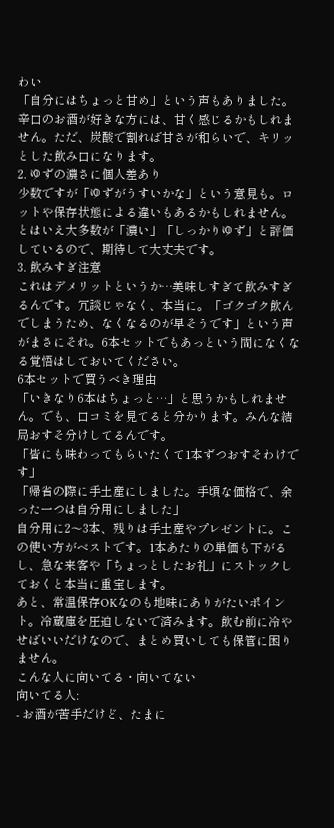わい
「自分にはちょっと甘め」という声もありました。辛口のお酒が好きな方には、甘く感じるかもしれません。ただ、炭酸で割れば甘さが和らいで、キリッとした飲み口になります。
2. ゆずの濃さに個人差あり
少数ですが「ゆずがうすいかな」という意見も。ロットや保存状態による違いもあるかもしれません。とはいえ大多数が「濃い」「しっかりゆず」と評価しているので、期待して大丈夫です。
3. 飲みすぎ注意
これはデメリットというか…美味しすぎて飲みすぎるんです。冗談じゃなく、本当に。「ゴクゴク飲んでしまうため、なくなるのが早そうです」という声がまさにそれ。6本セットでもあっという間になくなる覚悟はしておいてください。
6本セットで買うべき理由
「いきなり6本はちょっと…」と思うかもしれません。でも、口コミを見てると分かります。みんな結局おすそ分けしてるんです。
「皆にも味わってもらいたくて1本ずつおすそわけです」
「帰省の際に手土産にしました。手頃な価格で、余った一つは自分用にしました」
自分用に2〜3本、残りは手土産やプレゼントに。この使い方がベストです。1本あたりの単価も下がるし、急な来客や「ちょっとしたお礼」にストックしておくと本当に重宝します。
あと、常温保存OKなのも地味にありがたいポイント。冷蔵庫を圧迫しないで済みます。飲む前に冷やせばいいだけなので、まとめ買いしても保管に困りません。
こんな人に向いてる・向いてない
向いてる人:
- お酒が苦手だけど、たまに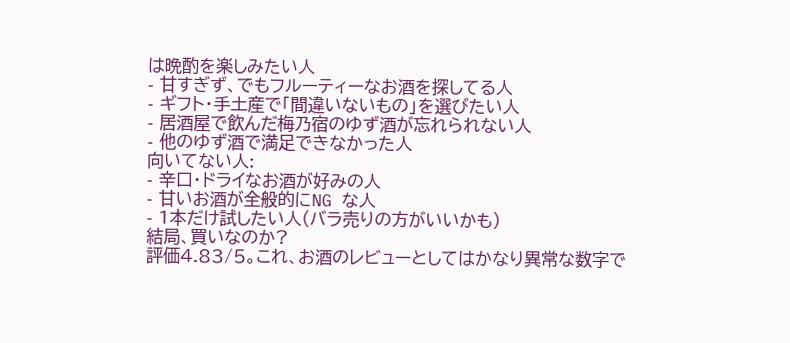は晩酌を楽しみたい人
- 甘すぎず、でもフルーティーなお酒を探してる人
- ギフト・手土産で「間違いないもの」を選びたい人
- 居酒屋で飲んだ梅乃宿のゆず酒が忘れられない人
- 他のゆず酒で満足できなかった人
向いてない人:
- 辛口・ドライなお酒が好みの人
- 甘いお酒が全般的にNG な人
- 1本だけ試したい人(バラ売りの方がいいかも)
結局、買いなのか?
評価4.83/5。これ、お酒のレビューとしてはかなり異常な数字で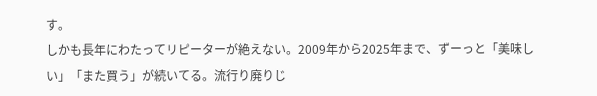す。
しかも長年にわたってリピーターが絶えない。2009年から2025年まで、ずーっと「美味しい」「また買う」が続いてる。流行り廃りじ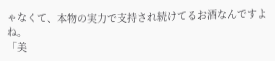ゃなくて、本物の実力で支持され続けてるお酒なんですよね。
「美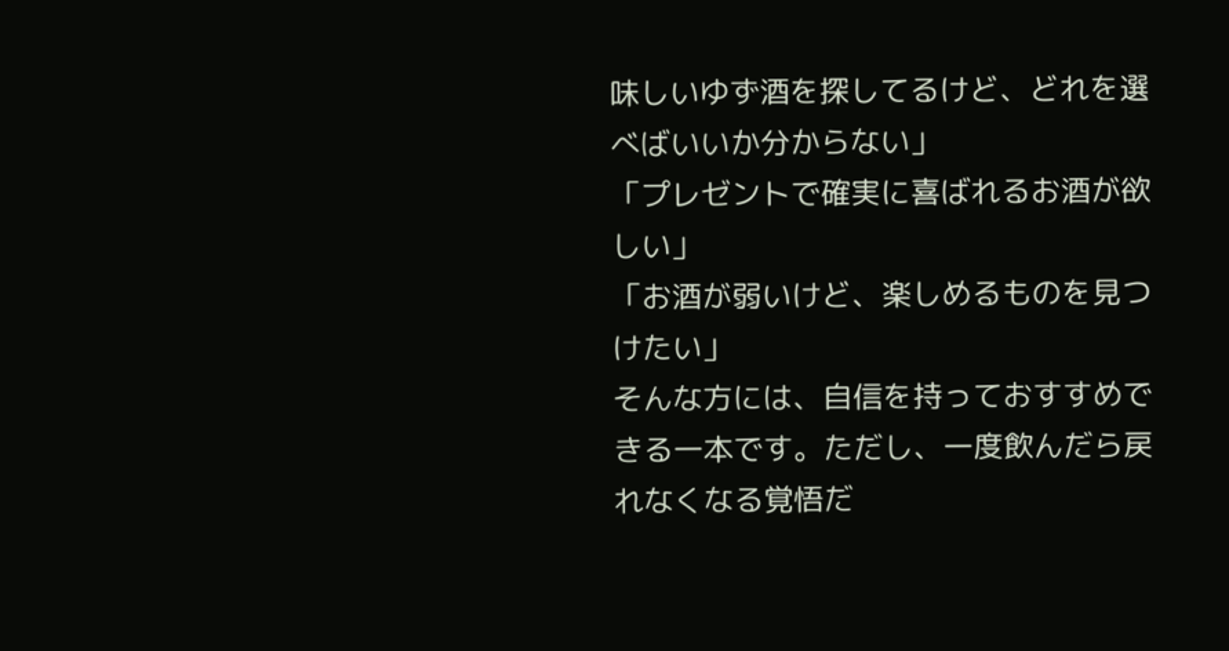味しいゆず酒を探してるけど、どれを選べばいいか分からない」
「プレゼントで確実に喜ばれるお酒が欲しい」
「お酒が弱いけど、楽しめるものを見つけたい」
そんな方には、自信を持っておすすめできる一本です。ただし、一度飲んだら戻れなくなる覚悟だ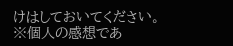けはしておいてください。
※個人の感想であ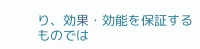り、効果・効能を保証するものでは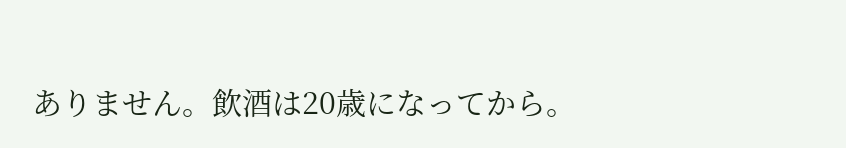ありません。飲酒は20歳になってから。